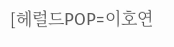[헤럴드POP=이호연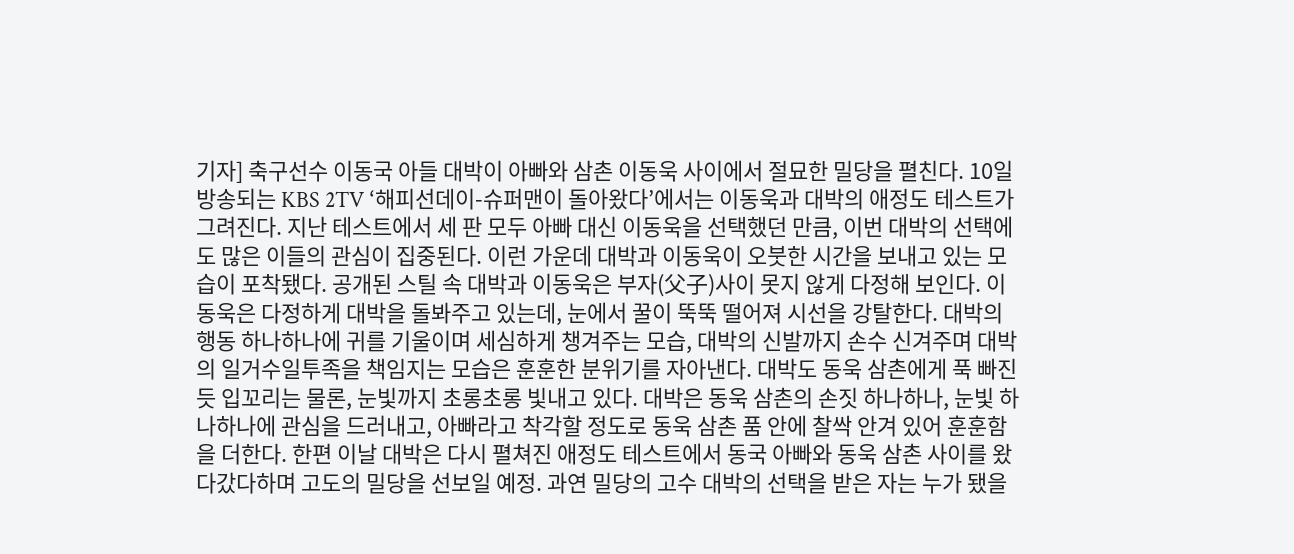기자] 축구선수 이동국 아들 대박이 아빠와 삼촌 이동욱 사이에서 절묘한 밀당을 펼친다. 10일 방송되는 KBS 2TV ‘해피선데이-슈퍼맨이 돌아왔다’에서는 이동욱과 대박의 애정도 테스트가 그려진다. 지난 테스트에서 세 판 모두 아빠 대신 이동욱을 선택했던 만큼, 이번 대박의 선택에도 많은 이들의 관심이 집중된다. 이런 가운데 대박과 이동욱이 오붓한 시간을 보내고 있는 모습이 포착됐다. 공개된 스틸 속 대박과 이동욱은 부자(父子)사이 못지 않게 다정해 보인다. 이동욱은 다정하게 대박을 돌봐주고 있는데, 눈에서 꿀이 뚝뚝 떨어져 시선을 강탈한다. 대박의 행동 하나하나에 귀를 기울이며 세심하게 챙겨주는 모습, 대박의 신발까지 손수 신겨주며 대박의 일거수일투족을 책임지는 모습은 훈훈한 분위기를 자아낸다. 대박도 동욱 삼촌에게 푹 빠진 듯 입꼬리는 물론, 눈빛까지 초롱초롱 빛내고 있다. 대박은 동욱 삼촌의 손짓 하나하나, 눈빛 하나하나에 관심을 드러내고, 아빠라고 착각할 정도로 동욱 삼촌 품 안에 찰싹 안겨 있어 훈훈함을 더한다. 한편 이날 대박은 다시 펼쳐진 애정도 테스트에서 동국 아빠와 동욱 삼촌 사이를 왔다갔다하며 고도의 밀당을 선보일 예정. 과연 밀당의 고수 대박의 선택을 받은 자는 누가 됐을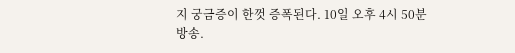지 궁금증이 한껏 증폭된다. 10일 오후 4시 50분 방송.